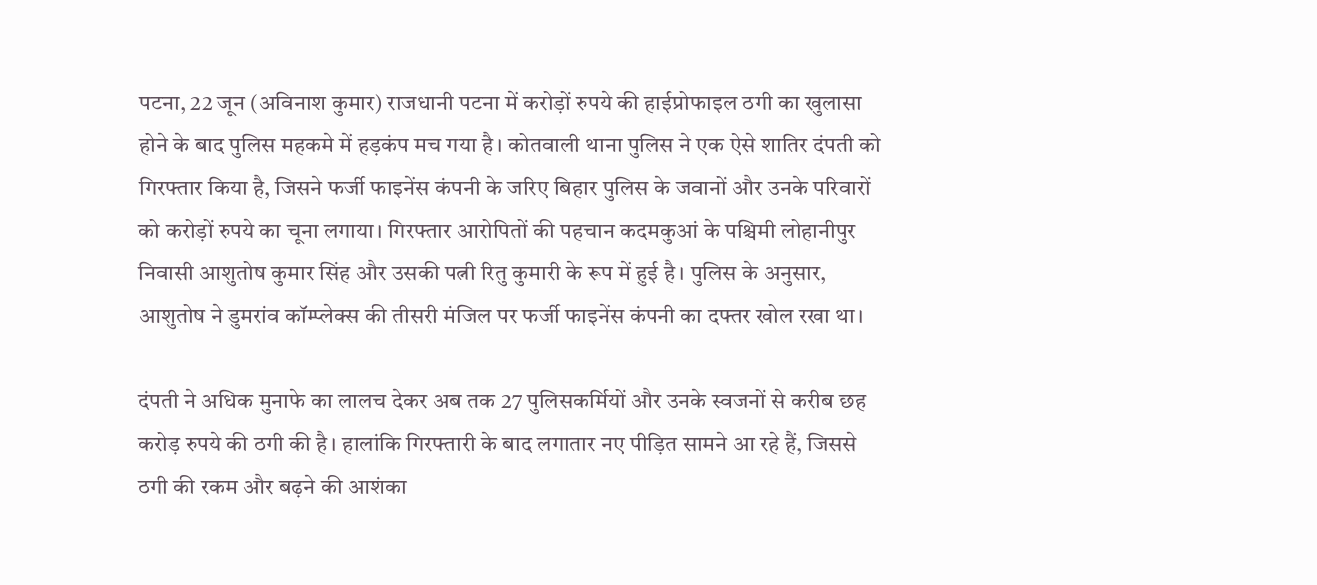पटना, 22 जून (अविनाश कुमार) राजधानी पटना में करोड़ों रुपये की हाईप्रोफाइल ठगी का खुलासा होने के बाद पुलिस महकमे में हड़कंप मच गया है। कोतवाली थाना पुलिस ने एक ऐसे शातिर दंपती को गिरफ्तार किया है, जिसने फर्जी फाइनेंस कंपनी के जरिए बिहार पुलिस के जवानों और उनके परिवारों को करोड़ों रुपये का चूना लगाया। गिरफ्तार आरोपितों की पहचान कदमकुआं के पश्चिमी लोहानीपुर निवासी आशुतोष कुमार सिंह और उसकी पत्नी रितु कुमारी के रूप में हुई है। पुलिस के अनुसार, आशुतोष ने डुमरांव कॉम्प्लेक्स की तीसरी मंजिल पर फर्जी फाइनेंस कंपनी का दफ्तर खोल रखा था।

दंपती ने अधिक मुनाफे का लालच देकर अब तक 27 पुलिसकर्मियों और उनके स्वजनों से करीब छह करोड़ रुपये की ठगी की है। हालांकि गिरफ्तारी के बाद लगातार नए पीड़ित सामने आ रहे हैं, जिससे ठगी की रकम और बढ़ने की आशंका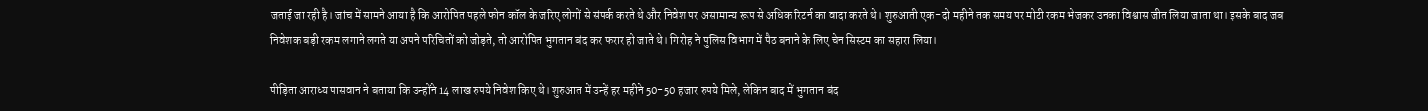जताई जा रही है। जांच में सामने आया है कि आरोपित पहले फोन कॉल के जरिए लोगों से संपर्क करते थे और निवेश पर असामान्य रूप से अधिक रिटर्न का वादा करते थे। शुरुआती एक-दो महीने तक समय पर मोटी रकम भेजकर उनका विश्वास जीत लिया जाता था। इसके बाद जब निवेशक बड़ी रकम लगाने लगते या अपने परिचितों को जोड़ते, तो आरोपित भुगतान बंद कर फरार हो जाते थे। गिरोह ने पुलिस विभाग में पैठ बनाने के लिए चेन सिस्टम का सहारा लिया।

पीड़िता आराध्य पासवान ने बताया कि उन्होंने 14 लाख रुपये निवेश किए थे। शुरुआत में उन्हें हर महीने 50-50 हजार रुपये मिले, लेकिन बाद में भुगतान बंद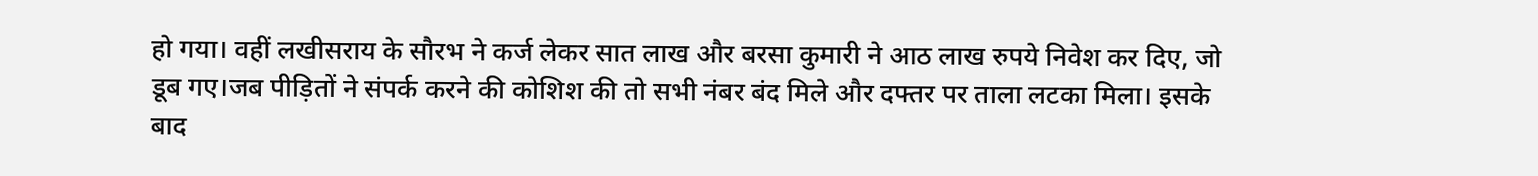हो गया। वहीं लखीसराय के सौरभ ने कर्ज लेकर सात लाख और बरसा कुमारी ने आठ लाख रुपये निवेश कर दिए, जो डूब गए।जब पीड़ितों ने संपर्क करने की कोशिश की तो सभी नंबर बंद मिले और दफ्तर पर ताला लटका मिला। इसके बाद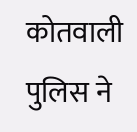कोतवाली पुलिस ने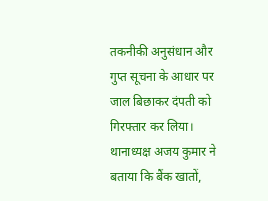तकनीकी अनुसंधान और गुप्त सूचना के आधार पर जाल बिछाकर दंपती को गिरफ्तार कर लिया। थानाध्यक्ष अजय कुमार ने बताया कि बैंक खातों,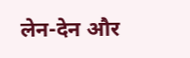लेन-देन और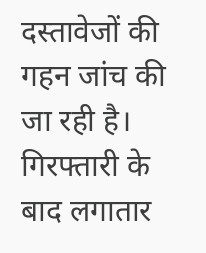दस्तावेजों की गहन जांच की जा रही है। गिरफ्तारी के बाद लगातार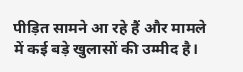पीड़ित सामने आ रहे हैं और मामले में कई बड़े खुलासों की उम्मीद है।